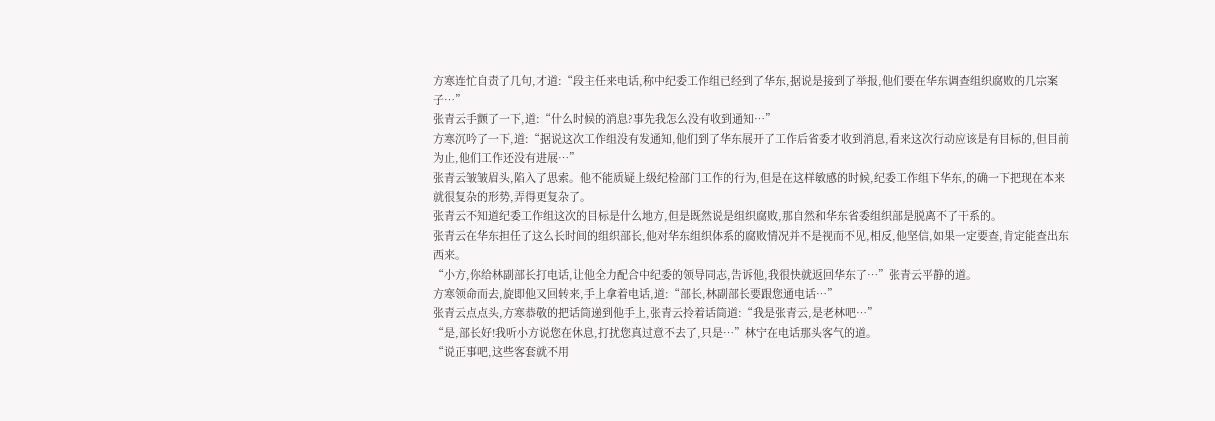方寒连忙自责了几句,才道:“段主任来电话,称中纪委工作组已经到了华东,据说是接到了举报,他们要在华东调查组织腐败的几宗案子…”
张青云手颤了一下,道:“什么时候的消息?事先我怎么没有收到通知…”
方寒沉吟了一下,道:“据说这次工作组没有发通知,他们到了华东展开了工作后省委才收到消息,看来这次行动应该是有目标的,但目前为止,他们工作还没有进展…”
张青云皱皱眉头,陷入了思索。他不能质疑上级纪检部门工作的行为,但是在这样敏感的时候,纪委工作组下华东,的确一下把现在本来就很复杂的形势,弄得更复杂了。
张青云不知道纪委工作组这次的目标是什么地方,但是既然说是组织腐败,那自然和华东省委组织部是脱离不了干系的。
张青云在华东担任了这么长时间的组织部长,他对华东组织体系的腐败情况并不是视而不见,相反,他坚信,如果一定要查,肯定能查出东西来。
“小方,你给林副部长打电话,让他全力配合中纪委的领导同志,告诉他,我很快就返回华东了…”张青云平静的道。
方寒领命而去,旋即他又回转来,手上拿着电话,道:“部长,林副部长要跟您通电话…”
张青云点点头,方寒恭敬的把话筒递到他手上,张青云拎着话筒道:“我是张青云,是老林吧…”
“是,部长好!我听小方说您在休息,打扰您真过意不去了,只是…”林宁在电话那头客气的道。
“说正事吧,这些客套就不用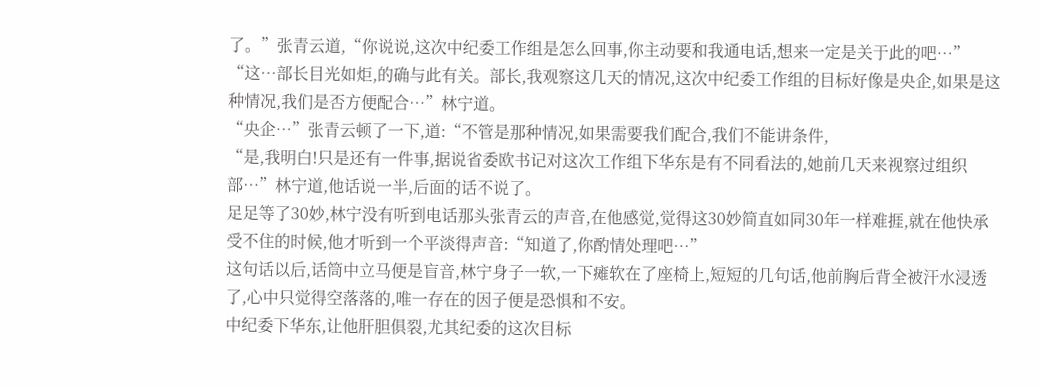了。”张青云道,“你说说,这次中纪委工作组是怎么回事,你主动要和我通电话,想来一定是关于此的吧…”
“这…部长目光如炬,的确与此有关。部长,我观察这几天的情况,这次中纪委工作组的目标好像是央企,如果是这种情况,我们是否方便配合…”林宁道。
“央企…”张青云顿了一下,道:“不管是那种情况,如果需要我们配合,我们不能讲条件,
“是,我明白!只是还有一件事,据说省委欧书记对这次工作组下华东是有不同看法的,她前几天来视察过组织部…”林宁道,他话说一半,后面的话不说了。
足足等了30妙,林宁没有听到电话那头张青云的声音,在他感觉,觉得这30妙简直如同30年一样难捱,就在他快承受不住的时候,他才听到一个平淡得声音:“知道了,你酌情处理吧…”
这句话以后,话筒中立马便是盲音,林宁身子一软,一下瘫软在了座椅上,短短的几句话,他前胸后背全被汗水浸透了,心中只觉得空落落的,唯一存在的因子便是恐惧和不安。
中纪委下华东,让他肝胆俱裂,尤其纪委的这次目标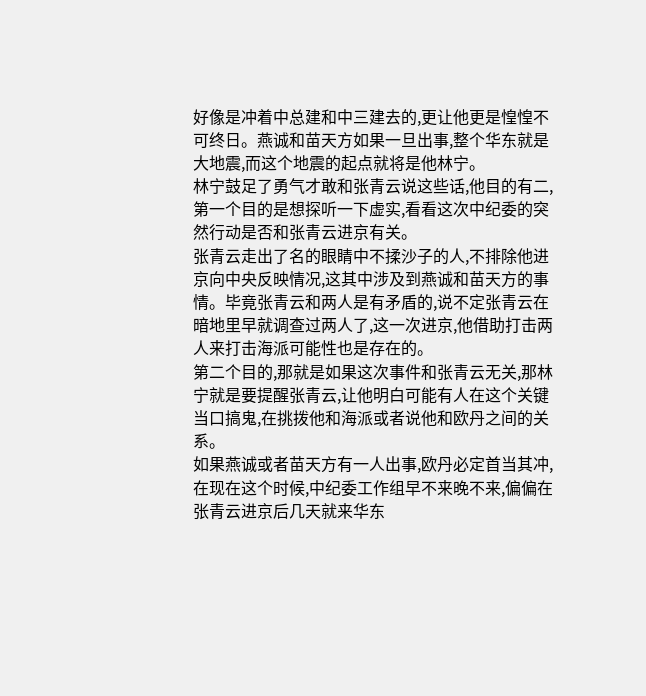好像是冲着中总建和中三建去的,更让他更是惶惶不可终日。燕诚和苗天方如果一旦出事,整个华东就是大地震,而这个地震的起点就将是他林宁。
林宁鼓足了勇气才敢和张青云说这些话,他目的有二,第一个目的是想探听一下虚实,看看这次中纪委的突然行动是否和张青云进京有关。
张青云走出了名的眼睛中不揉沙子的人,不排除他进京向中央反映情况,这其中涉及到燕诚和苗天方的事情。毕竟张青云和两人是有矛盾的,说不定张青云在暗地里早就调查过两人了,这一次进京,他借助打击两人来打击海派可能性也是存在的。
第二个目的,那就是如果这次事件和张青云无关,那林宁就是要提醒张青云,让他明白可能有人在这个关键当口搞鬼,在挑拨他和海派或者说他和欧丹之间的关系。
如果燕诚或者苗天方有一人出事,欧丹必定首当其冲,在现在这个时候,中纪委工作组早不来晚不来,偏偏在张青云进京后几天就来华东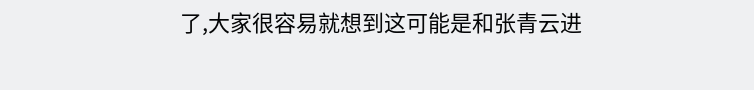了,大家很容易就想到这可能是和张青云进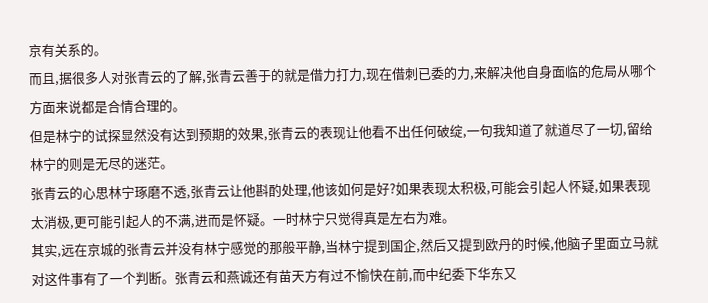京有关系的。
而且,据很多人对张青云的了解,张青云善于的就是借力打力,现在借刺已委的力,来解决他自身面临的危局从哪个方面来说都是合情合理的。
但是林宁的试探显然没有达到预期的效果,张青云的表现让他看不出任何破绽,一句我知道了就道尽了一切,留给林宁的则是无尽的迷茫。
张青云的心思林宁琢磨不透,张青云让他斟酌处理,他该如何是好?如果表现太积极,可能会引起人怀疑,如果表现太消极,更可能引起人的不满,进而是怀疑。一时林宁只觉得真是左右为难。
其实,远在京城的张青云并没有林宁感觉的那般平静,当林宁提到国企,然后又提到欧丹的时候,他脑子里面立马就对这件事有了一个判断。张青云和燕诚还有苗天方有过不愉快在前,而中纪委下华东又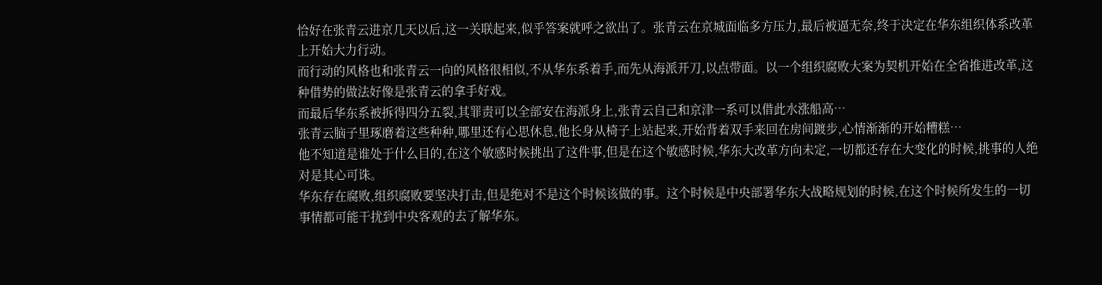恰好在张青云进京几天以后,这一关联起来,似乎答案就呼之欲出了。张青云在京城面临多方压力,最后被逼无奈,终于决定在华东组织体系改革上开始大力行动。
而行动的风格也和张青云一向的风格很相似,不从华东系着手,而先从海派开刀,以点带面。以一个组织腐败大案为契机开始在全省推进改革,这种借势的做法好像是张青云的拿手好戏。
而最后华东系被拆得四分五裂,其罪责可以全部安在海派身上,张青云自己和京津一系可以借此水涨船高…
张青云脑子里琢磨着这些种种,哪里还有心思休息,他长身从椅子上站起来,开始背着双手来回在房间踱步,心情渐渐的开始糟糕…
他不知道是谁处于什么目的,在这个敏感时候挑出了这件事,但是在这个敏感时候,华东大改革方向未定,一切都还存在大变化的时候,挑事的人绝对是其心可诛。
华东存在腐败,组织腐败要坚决打击,但是绝对不是这个时候该做的事。这个时候是中央部署华东大战略规划的时候,在这个时候所发生的一切事情都可能干扰到中央客观的去了解华东。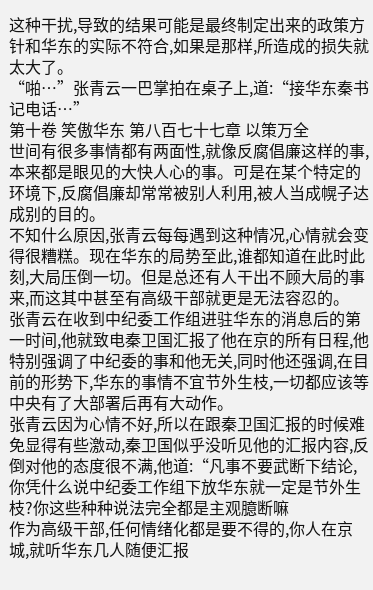这种干扰,导致的结果可能是最终制定出来的政策方针和华东的实际不符合,如果是那样,所造成的损失就太大了。
“啪…”张青云一巴掌拍在桌子上,道:“接华东秦书记电话…”
第十卷 笑傲华东 第八百七十七章 以策万全
世间有很多事情都有两面性,就像反腐倡廉这样的事,本来都是眼见的大快人心的事。可是在某个特定的环境下,反腐倡廉却常常被别人利用,被人当成幌子达成别的目的。
不知什么原因,张青云每每遇到这种情况,心情就会变得很糟糕。现在华东的局势至此,谁都知道在此时此刻,大局压倒一切。但是总还有人干出不顾大局的事来,而这其中甚至有高级干部就更是无法容忍的。
张青云在收到中纪委工作组进驻华东的消息后的第一时间,他就致电秦卫国汇报了他在京的所有日程,他特别强调了中纪委的事和他无关,同时他还强调,在目前的形势下,华东的事情不宜节外生枝,一切都应该等中央有了大部署后再有大动作。
张青云因为心情不好,所以在跟秦卫国汇报的时候难免显得有些激动,秦卫国似乎没听见他的汇报内容,反倒对他的态度很不满,他道:“凡事不要武断下结论,你凭什么说中纪委工作组下放华东就一定是节外生枝?你这些种种说法完全都是主观臆断嘛
作为高级干部,任何情绪化都是要不得的,你人在京城,就听华东几人随便汇报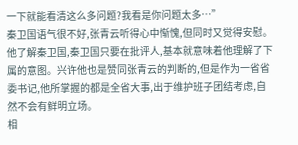一下就能看清这么多问题?我看是你问题太多…”
秦卫国语气很不好,张青云听得心中惭愧,但同时又觉得安慰。他了解秦卫国,秦卫国只要在批评人,基本就意味着他理解了下属的意图。兴许他也是赞同张青云的判断的,但是作为一省省委书记,他所掌握的都是全省大事,出于维护班子团结考虑,自然不会有鲜明立场。
相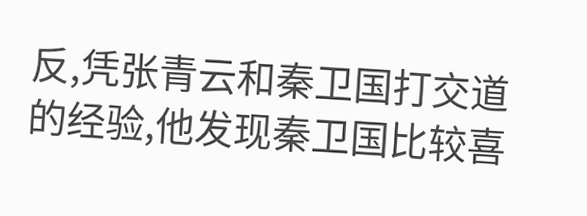反,凭张青云和秦卫国打交道的经验,他发现秦卫国比较喜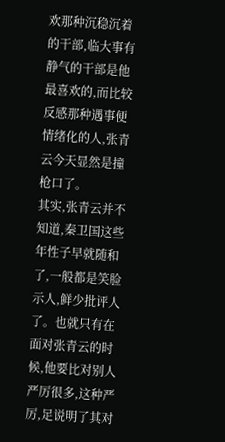欢那种沉稳沉着的干部,临大事有静气的干部是他最喜欢的,而比较反感那种遇事便情绪化的人,张青云今天显然是撞枪口了。
其实,张青云并不知道,秦卫国这些年性子早就随和了,一般都是笑脸示人,鲜少批评人了。也就只有在面对张青云的时候,他要比对别人严厉很多,这种严厉,足说明了其对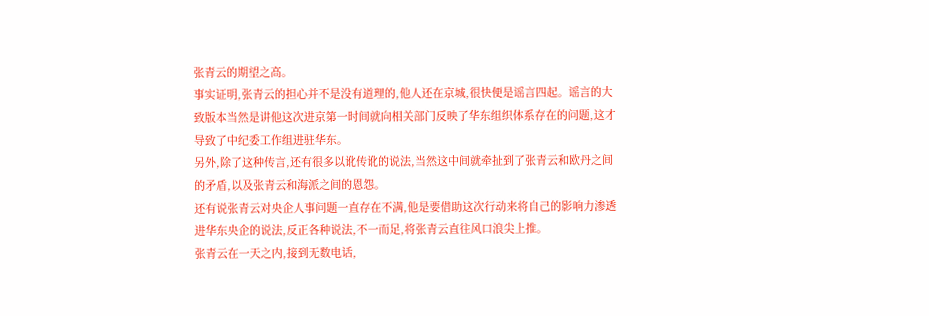张青云的期望之高。
事实证明,张青云的担心并不是没有道理的,他人还在京城,很快便是谣言四起。谣言的大致版本当然是讲他这次进京第一时间就向相关部门反映了华东组织体系存在的问题,这才导致了中纪委工作组进驻华东。
另外,除了这种传言,还有很多以讹传讹的说法,当然这中间就牵扯到了张青云和欧丹之间的矛盾,以及张青云和海派之间的恩怨。
还有说张青云对央企人事问题一直存在不满,他是要借助这次行动来将自己的影响力渗透进华东央企的说法,反正各种说法,不一而足,将张青云直往风口浪尖上推。
张青云在一天之内,接到无数电话,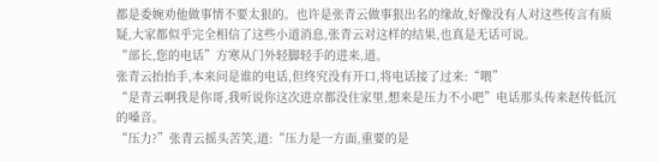都是委婉劝他做事情不要太狠的。也许是张青云做事狠出名的缘故,好像没有人对这些传言有质疑,大家都似乎完全相信了这些小道消息,张青云对这样的结果,也真是无话可说。
“部长,您的电话”方寒从门外轻脚轻手的进来,道。
张青云抬抬手,本来问是谁的电话,但终究没有开口,将电话接了过来:“喂”
“是青云啊我是你哥,我听说你这次进京都没住家里,想来是压力不小吧”电话那头传来赵传低沉的嗓音。
“压力?”张青云摇头苦笑,道:“压力是一方面,重要的是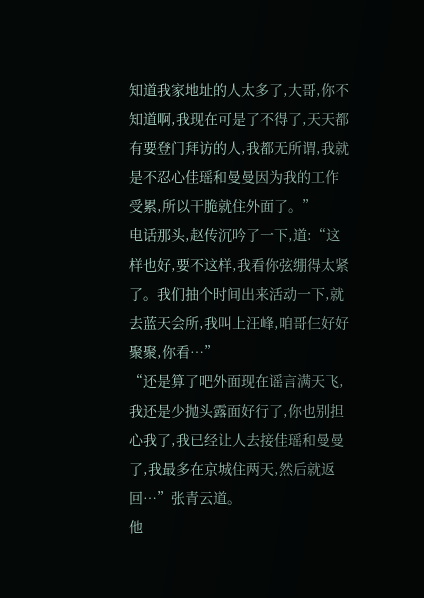知道我家地址的人太多了,大哥,你不知道啊,我现在可是了不得了,天天都有要登门拜访的人,我都无所谓,我就是不忍心佳瑶和曼曼因为我的工作受累,所以干脆就住外面了。”
电话那头,赵传沉吟了一下,道:“这样也好,要不这样,我看你弦绷得太紧了。我们抽个时间出来活动一下,就去蓝天会所,我叫上汪峰,咱哥仨好好聚聚,你看…”
“还是算了吧外面现在谣言满天飞,我还是少抛头露面好行了,你也别担心我了,我已经让人去接佳瑶和曼曼了,我最多在京城住两天,然后就返回…”张青云道。
他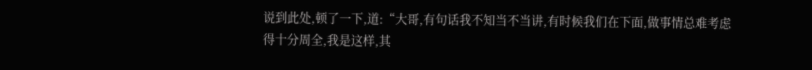说到此处,顿了一下,道:“大哥,有句话我不知当不当讲,有时候我们在下面,做事情总难考虑得十分周全,我是这样,其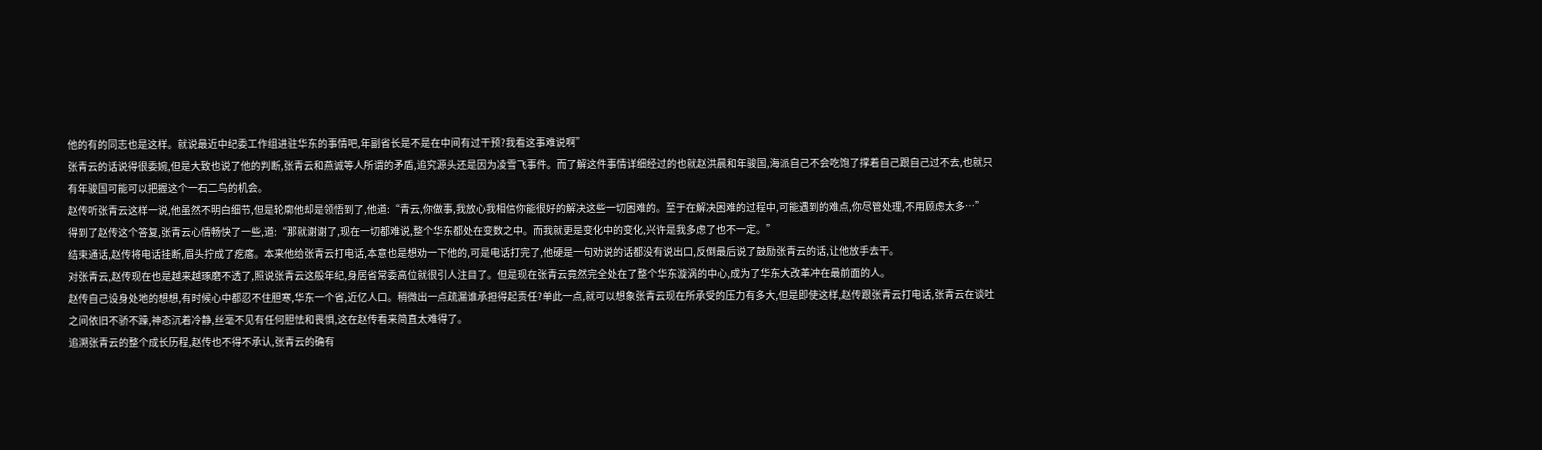他的有的同志也是这样。就说最近中纪委工作组进驻华东的事情吧,年副省长是不是在中间有过干预?我看这事难说啊”
张青云的话说得很委婉,但是大致也说了他的判断,张青云和燕诚等人所谓的矛盾,追究源头还是因为凌雪飞事件。而了解这件事情详细经过的也就赵洪晨和年骏国,海派自己不会吃饱了撑着自己跟自己过不去,也就只有年骏国可能可以把握这个一石二鸟的机会。
赵传听张青云这样一说,他虽然不明白细节,但是轮廓他却是领悟到了,他道:“青云,你做事,我放心我相信你能很好的解决这些一切困难的。至于在解决困难的过程中,可能遇到的难点,你尽管处理,不用顾虑太多…”
得到了赵传这个答复,张青云心情畅快了一些,道:“那就谢谢了,现在一切都难说,整个华东都处在变数之中。而我就更是变化中的变化,兴许是我多虑了也不一定。”
结束通话,赵传将电话挂断,眉头拧成了疙瘩。本来他给张青云打电话,本意也是想劝一下他的,可是电话打完了,他硬是一句劝说的话都没有说出口,反倒最后说了鼓励张青云的话,让他放手去干。
对张青云,赵传现在也是越来越琢磨不透了,照说张青云这般年纪,身居省常委高位就很引人注目了。但是现在张青云竟然完全处在了整个华东漩涡的中心,成为了华东大改革冲在最前面的人。
赵传自己设身处地的想想,有时候心中都忍不住胆寒,华东一个省,近亿人口。稍微出一点疏漏谁承担得起责任?单此一点,就可以想象张青云现在所承受的压力有多大,但是即使这样,赵传跟张青云打电话,张青云在谈吐之间依旧不骄不躁,神态沉着冷静,丝毫不见有任何胆怯和畏惧,这在赵传看来简直太难得了。
追溯张青云的整个成长历程,赵传也不得不承认,张青云的确有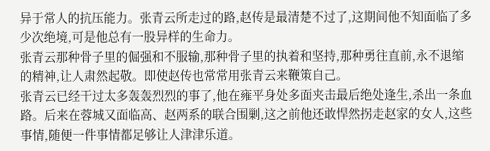异于常人的抗压能力。张青云所走过的路,赵传是最清楚不过了,这期间他不知面临了多少次绝境,可是他总有一股异样的生命力。
张青云那种骨子里的倔强和不服输,那种骨子里的执着和坚持,那种勇往直前,永不退缩的精神,让人肃然起敬。即使赵传也常常用张青云来鞭策自己。
张青云已经干过太多轰轰烈烈的事了,他在雍平身处多面夹击最后绝处逢生,杀出一条血路。后来在蓉城又面临高、赵两系的联合围剿,这之前他还敢悍然拐走赵家的女人,这些事情,随便一件事情都足够让人津津乐道。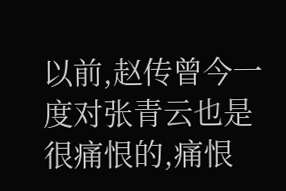以前,赵传曾今一度对张青云也是很痛恨的,痛恨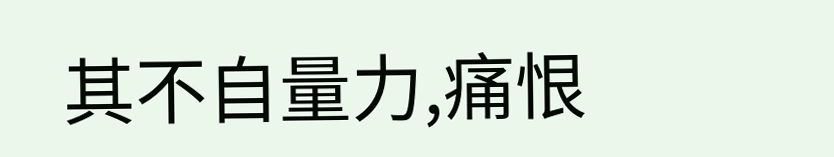其不自量力,痛恨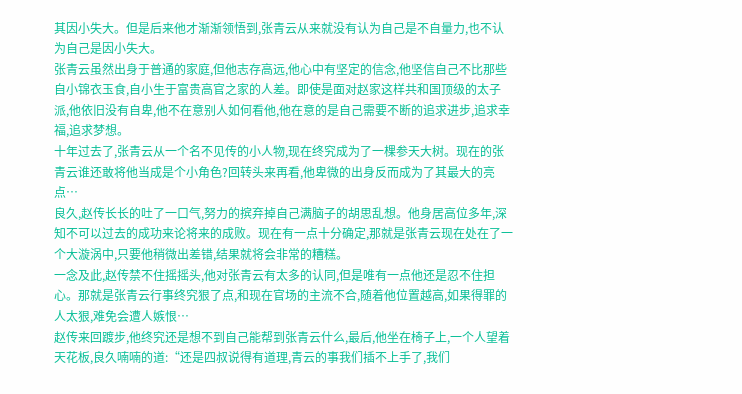其因小失大。但是后来他才渐渐领悟到,张青云从来就没有认为自己是不自量力,也不认为自己是因小失大。
张青云虽然出身于普通的家庭,但他志存高远,他心中有坚定的信念,他坚信自己不比那些自小锦衣玉食,自小生于富贵高官之家的人差。即使是面对赵家这样共和国顶级的太子派,他依旧没有自卑,他不在意别人如何看他,他在意的是自己需要不断的追求进步,追求幸福,追求梦想。
十年过去了,张青云从一个名不见传的小人物,现在终究成为了一棵参天大树。现在的张青云谁还敢将他当成是个小角色?回转头来再看,他卑微的出身反而成为了其最大的亮点…
良久,赵传长长的吐了一口气,努力的摈弃掉自己满脑子的胡思乱想。他身居高位多年,深知不可以过去的成功来论将来的成败。现在有一点十分确定,那就是张青云现在处在了一个大漩涡中,只要他稍微出差错,结果就将会非常的糟糕。
一念及此,赵传禁不住摇摇头,他对张青云有太多的认同,但是唯有一点他还是忍不住担心。那就是张青云行事终究狠了点,和现在官场的主流不合,随着他位置越高,如果得罪的人太狠,难免会遭人嫉恨…
赵传来回踱步,他终究还是想不到自己能帮到张青云什么,最后,他坐在椅子上,一个人望着天花板,良久喃喃的道:“还是四叔说得有道理,青云的事我们插不上手了,我们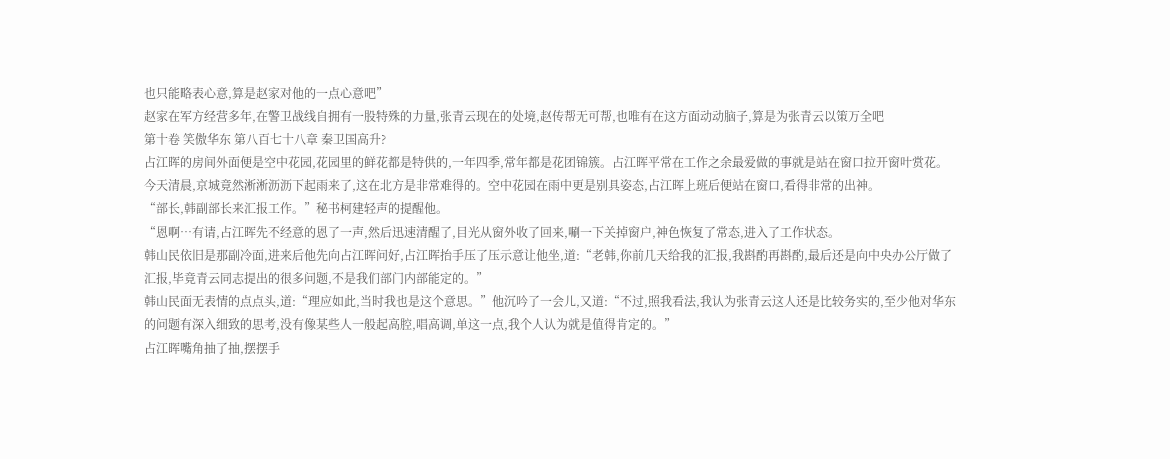也只能略表心意,算是赵家对他的一点心意吧”
赵家在军方经营多年,在警卫战线自拥有一股特殊的力量,张青云现在的处境,赵传帮无可帮,也唯有在这方面动动脑子,算是为张青云以策万全吧
第十卷 笑傲华东 第八百七十八章 秦卫国高升?
占江晖的房间外面便是空中花园,花园里的鲜花都是特供的,一年四季,常年都是花团锦簇。占江晖平常在工作之余最爱做的事就是站在窗口拉开窗叶赏花。
今天清晨,京城竟然淅淅沥沥下起雨来了,这在北方是非常难得的。空中花园在雨中更是别具姿态,占江晖上班后便站在窗口,看得非常的出神。
“部长,韩副部长来汇报工作。”秘书柯建轻声的提醒他。
“恩啊…有请,占江晖先不经意的恩了一声,然后迅速清醒了,目光从窗外收了回来,唰一下关掉窗户,神色恢复了常态,进入了工作状态。
韩山民依旧是那副冷面,进来后他先向占江晖问好,占江晖抬手压了压示意让他坐,道:“老韩,你前几天给我的汇报,我斟酌再斟酌,最后还是向中央办公厅做了汇报,毕竟青云同志提出的很多问题,不是我们部门内部能定的。”
韩山民面无表情的点点头,道:“理应如此,当时我也是这个意思。”他沉吟了一会儿,又道:“不过,照我看法,我认为张青云这人还是比较务实的,至少他对华东的问题有深入细致的思考,没有像某些人一般起高腔,唱高调,单这一点,我个人认为就是值得肯定的。”
占江晖嘴角抽了抽,摆摆手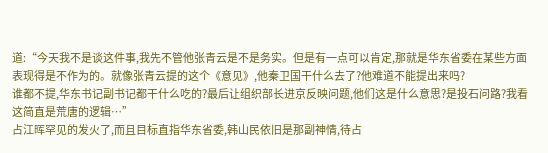道:“今天我不是谈这件事,我先不管他张青云是不是务实。但是有一点可以肯定,那就是华东省委在某些方面表现得是不作为的。就像张青云提的这个《意见》,他秦卫国干什么去了?他难道不能提出来吗?
谁都不提,华东书记副书记都干什么吃的?最后让组织部长进京反映问题,他们这是什么意思?是投石问路?我看这简直是荒唐的逻辑…”
占江晖罕见的发火了,而且目标直指华东省委,韩山民依旧是那副神情,待占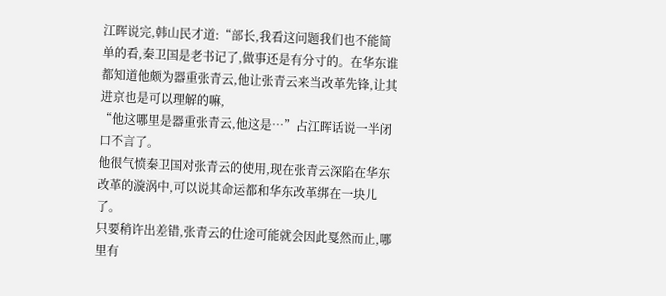江晖说完,韩山民才道:“部长,我看这问题我们也不能简单的看,秦卫国是老书记了,做事还是有分寸的。在华东谁都知道他颇为器重张青云,他让张青云来当改革先锋,让其进京也是可以理解的嘛,
“他这哪里是器重张青云,他这是…”占江晖话说一半闭口不言了。
他很气愤秦卫国对张青云的使用,现在张青云深陷在华东改革的漩涡中,可以说其命运都和华东改革绑在一块儿了。
只要稍许出差错,张青云的仕途可能就会因此戛然而止,哪里有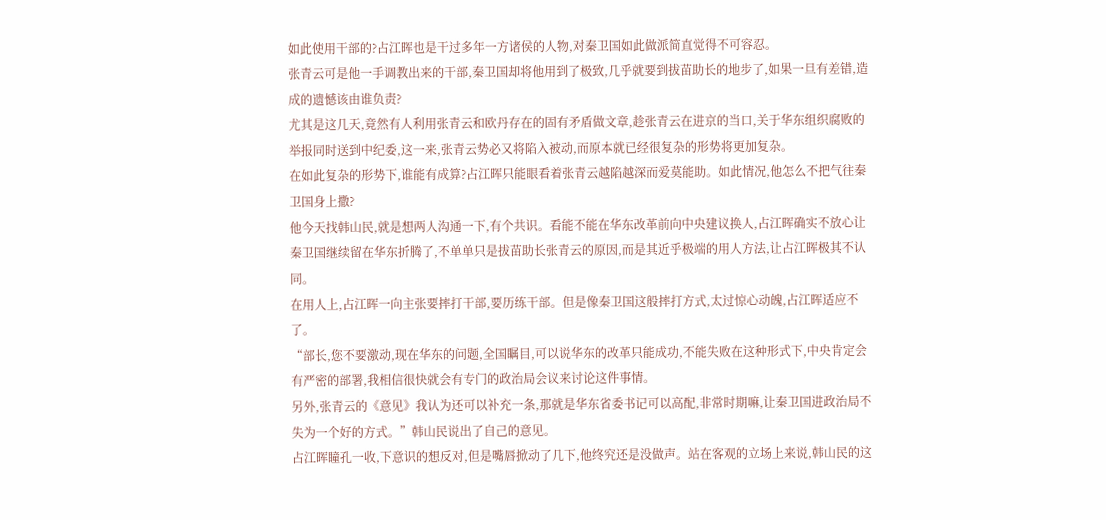如此使用干部的?占江晖也是干过多年一方诸侯的人物,对秦卫国如此做派简直觉得不可容忍。
张青云可是他一手调教出来的干部,秦卫国却将他用到了极致,几乎就要到拔苗助长的地步了,如果一旦有差错,造成的遗憾该由谁负责?
尤其是这几天,竟然有人利用张青云和欧丹存在的固有矛盾做文章,趁张青云在进京的当口,关于华东组织腐败的举报同时送到中纪委,这一来,张青云势必又将陷入被动,而原本就已经很复杂的形势将更加复杂。
在如此复杂的形势下,谁能有成算?占江晖只能眼看着张青云越陷越深而爱莫能助。如此情况,他怎么不把气往秦卫国身上撒?
他今天找韩山民,就是想两人沟通一下,有个共识。看能不能在华东改革前向中央建议换人,占江晖确实不放心让秦卫国继续留在华东折腾了,不单单只是拔苗助长张青云的原因,而是其近乎极端的用人方法,让占江晖极其不认同。
在用人上,占江晖一向主张要摔打干部,要历练干部。但是像秦卫国这般摔打方式,太过惊心动魄,占江晖适应不了。
“部长,您不要激动,现在华东的问题,全国瞩目,可以说华东的改革只能成功,不能失败在这种形式下,中央肯定会有严密的部署,我相信很快就会有专门的政治局会议来讨论这件事情。
另外,张青云的《意见》我认为还可以补充一条,那就是华东省委书记可以高配,非常时期嘛,让秦卫国进政治局不失为一个好的方式。”韩山民说出了自己的意见。
占江晖瞳孔一收,下意识的想反对,但是嘴唇掀动了几下,他终究还是没做声。站在客观的立场上来说,韩山民的这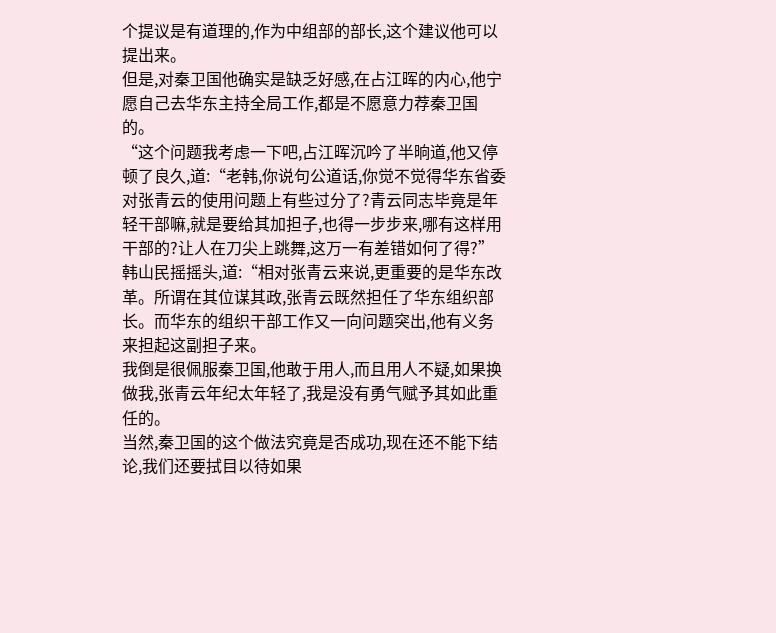个提议是有道理的,作为中组部的部长,这个建议他可以提出来。
但是,对秦卫国他确实是缺乏好感,在占江晖的内心,他宁愿自己去华东主持全局工作,都是不愿意力荐秦卫国的。
“这个问题我考虑一下吧,占江晖沉吟了半晌道,他又停顿了良久,道:“老韩,你说句公道话,你觉不觉得华东省委对张青云的使用问题上有些过分了?青云同志毕竟是年轻干部嘛,就是要给其加担子,也得一步步来,哪有这样用干部的?让人在刀尖上跳舞,这万一有差错如何了得?”
韩山民摇摇头,道:“相对张青云来说,更重要的是华东改革。所谓在其位谋其政,张青云既然担任了华东组织部长。而华东的组织干部工作又一向问题突出,他有义务来担起这副担子来。
我倒是很佩服秦卫国,他敢于用人,而且用人不疑,如果换做我,张青云年纪太年轻了,我是没有勇气赋予其如此重任的。
当然,秦卫国的这个做法究竟是否成功,现在还不能下结论,我们还要拭目以待如果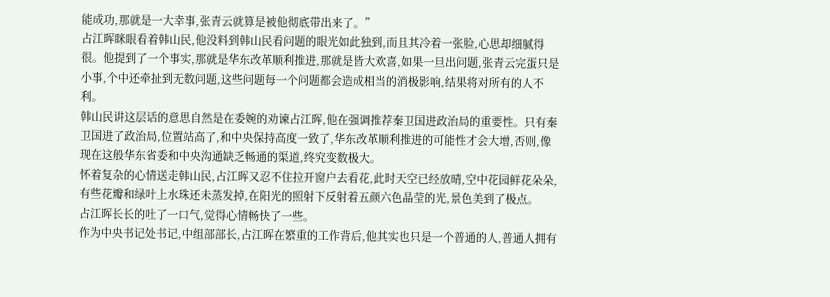能成功,那就是一大幸事,张青云就算是被他彻底带出来了。”
占江晖眯眼看着韩山民,他没料到韩山民看问题的眼光如此独到,而且其冷着一张脸,心思却细腻得很。他提到了一个事实,那就是华东改革顺利推进,那就是皆大欢喜,如果一旦出问题,张青云完蛋只是小事,个中还牵扯到无数问题,这些问题每一个问题都会造成相当的消极影响,结果将对所有的人不利。
韩山民讲这层话的意思自然是在委婉的劝谏占江晖,他在强调推荐秦卫国进政治局的重要性。只有秦卫国进了政治局,位置站高了,和中央保持高度一致了,华东改革顺利推进的可能性才会大增,否则,像现在这般华东省委和中央沟通缺乏畅通的渠道,终究变数极大。
怀着复杂的心情送走韩山民,占江晖又忍不住拉开窗户去看花,此时天空已经放晴,空中花园鲜花朵朵,有些花瓣和绿叶上水珠还未蒸发掉,在阳光的照射下反射着五颜六色晶莹的光,景色美到了极点。
占江晖长长的吐了一口气,觉得心情畅快了一些。
作为中央书记处书记,中组部部长,占江晖在繁重的工作背后,他其实也只是一个普通的人,普通人拥有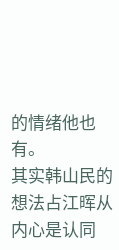的情绪他也有。
其实韩山民的想法占江晖从内心是认同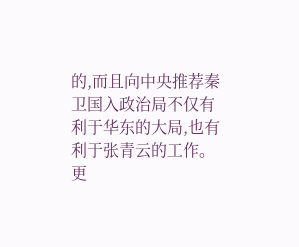的,而且向中央推荐秦卫国入政治局不仅有利于华东的大局,也有利于张青云的工作。更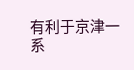有利于京津一系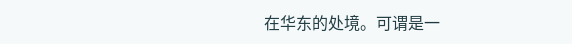在华东的处境。可谓是一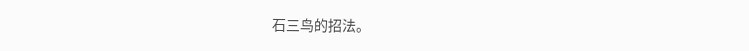石三鸟的招法。